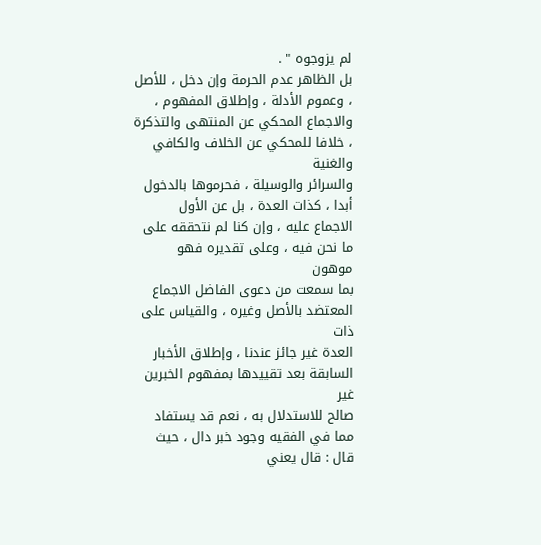لم يزوجوه " .
بل الظاهر عدم الحرمة وإن دخل ، للأصل ، وعموم الأدلة ، وإطلاق المفهوم ،
والاجماع المحكي عن المنتهى والتذكرة ، خلافا للمحكي عن الخلاف والكافي والغنية
والسرائر والوسيلة ، فحرموها بالدخول أبدا ، كذات العدة ، بل عن الأول
الاجماع عليه ، وإن كنا لم نتحققه على ما نحن فيه ، وعلى تقديره فهو موهون
بما سمعت من دعوى الفاضل الاجماع المعتضد بالأصل وغيره ، والقياس على ذات
العدة غير جائز عندنا ، وإطلاق الأخبار السابقة بعد تقييدها بمفهوم الخبرين غير
صالح للاستدلال به ، نعم قد يستفاد مما في الفقيه وجود خبر دال ، حيث قال : قال يعني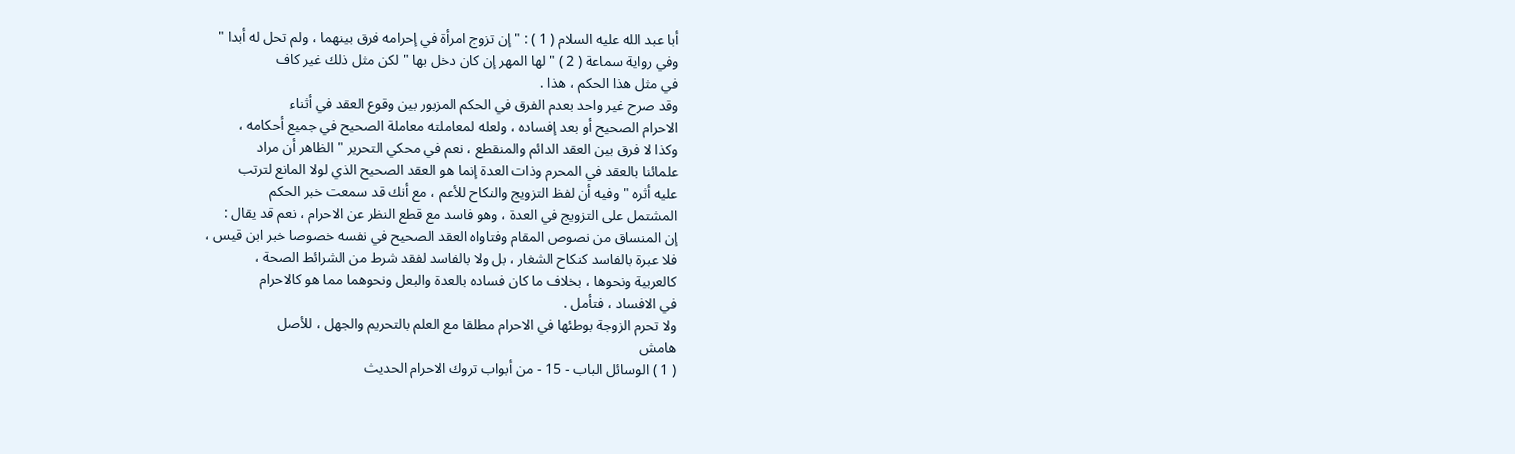أبا عبد الله عليه السلام ( 1 ) : " إن تزوج امرأة في إحرامه فرق بينهما ، ولم تحل له أبدا "
وفي رواية سماعة ( 2 ) " لها المهر إن كان دخل بها " لكن مثل ذلك غير كاف
في مثل هذا الحكم ، هذا .
وقد صرح غير واحد بعدم الفرق في الحكم المزبور بين وقوع العقد في أثناء
الاحرام الصحيح أو بعد إفساده ، ولعله لمعاملته معاملة الصحيح في جميع أحكامه ،
وكذا لا فرق بين العقد الدائم والمنقطع ، نعم في محكي التحرير " الظاهر أن مراد
علمائنا بالعقد في المحرم وذات العدة إنما هو العقد الصحيح الذي لولا المانع لترتب
عليه أثره " وفيه أن لفظ التزويج والنكاح للأعم ، مع أنك قد سمعت خبر الحكم
المشتمل على التزويج في العدة ، وهو فاسد مع قطع النظر عن الاحرام ، نعم قد يقال :
إن المنساق من نصوص المقام وفتاواه العقد الصحيح في نفسه خصوصا خبر ابن قيس ،
فلا عبرة بالفاسد كنكاح الشغار ، بل ولا بالفاسد لفقد شرط من الشرائط الصحة ،
كالعربية ونحوها ، بخلاف ما كان فساده بالعدة والبعل ونحوهما مما هو كالاحرام
في الافساد ، فتأمل .
ولا تحرم الزوجة بوطئها في الاحرام مطلقا مع العلم بالتحريم والجهل ، للأصل
هامش
( 1 ) الوسائل الباب - 15 - من أبواب تروك الاحرام الحديث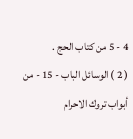4 - 5 من كتاب الحج .
( 2 ) الوسائل الباب - 15 - من أبواب تروك الاحرام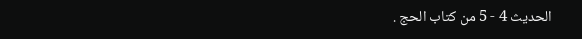الحديث 4 - 5 من كتاب الحج .